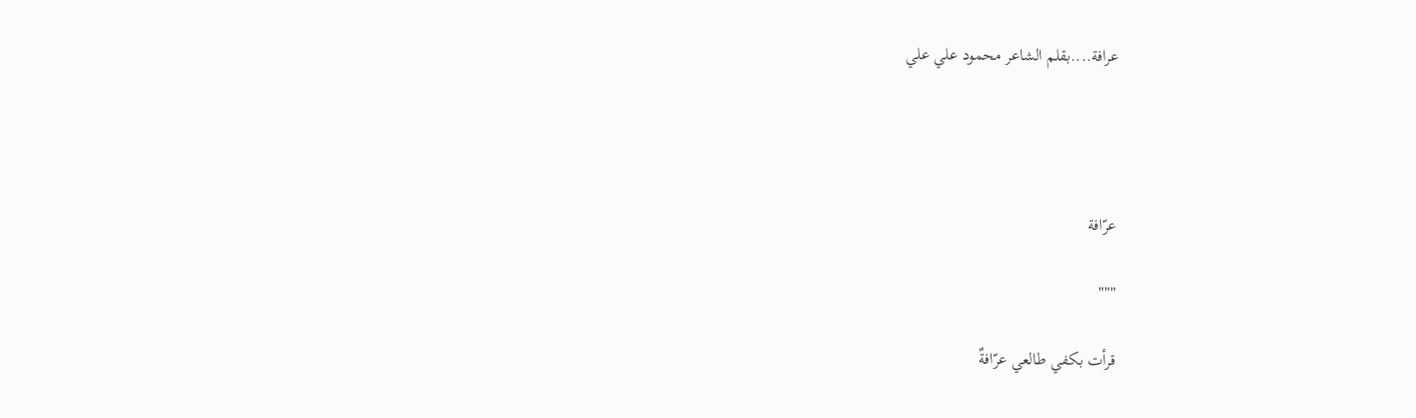عرافة....بقلم الشاعر محمود علي علي




عرّافة

"""

قرأت بكفي طالعي عرّافةٌ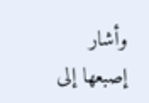وأشار إصبعها إلى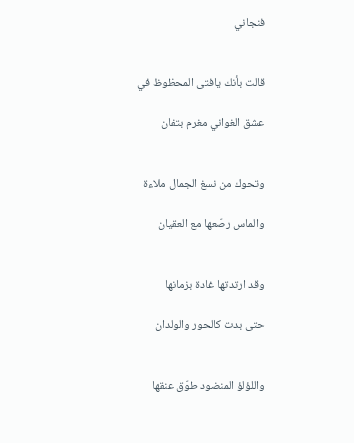فنجاني


قالت بأنك يافتى المحظوظ في

عشق الغواني مغرم بتفان


وتحوك من نسغ الجمال ملاءة

والماس رصّعها مع العقيان


وقد ارتدتها غادة بزمانها

حتى بدت كالحور والولدان


واللؤلؤ المنضود طوّق عنقها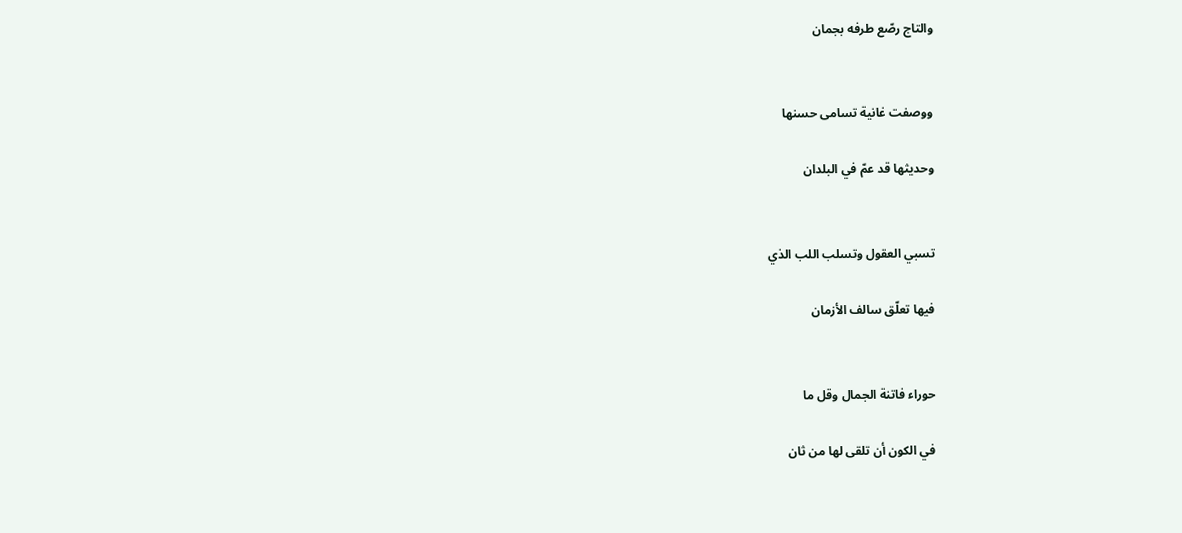والتاج رصّع طرفه بجمان


ووصفت غانية تسامى حسنها

وحديثها قد عمّ في البلدان


تسبي العقول وتسلب اللب الذي

فيها تعلّق سالف الأزمان


حوراء فاتنة الجمال وقل ما

في الكون أن تلقى لها من ثان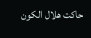حاكت هلال الكون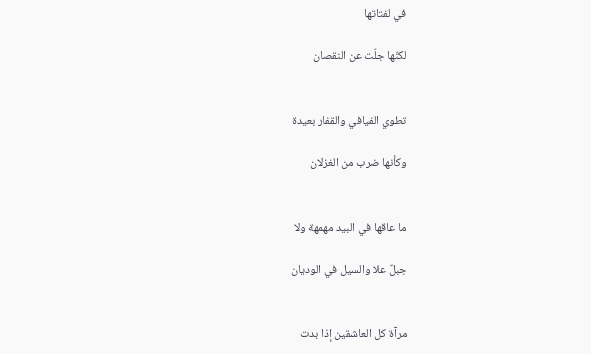في لفتاتها

لكنّها جلّت عن النقصان


تطوي الفيافي والقفار بعيدة

وكأنها ضرب من الغزلان


ما عاقها في البيد مهمهة ولا

جبلٌ علا والسيل في الوديان


مرآة كل العاشقين إذا بدت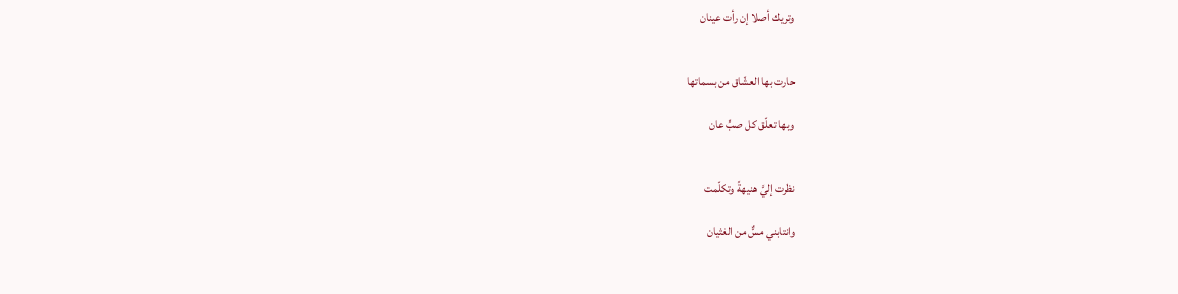وتريك أصلا إن رأت عينان


حارت بها العشّاق من بسماتها

وبها تعلّق كل صبٍّ عان


نظرت إليَّ هنيهةً وتكلّمت

وانتابني مسٌّ من الغثيان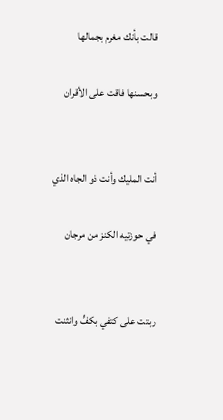قالت بأنك مغرم بجمالها

وبحسنها فاقت على الأقران


أنت المليك وأنت ذو الجاه الذي

في حوزتيه الكنز من مرجان


ربتت على كتفي بكفٍّ وانثنت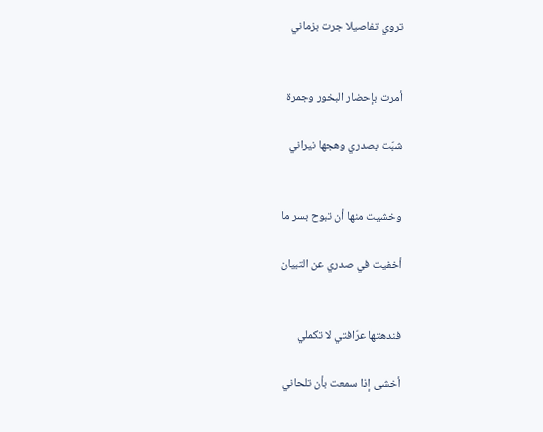تروي تفاصيلا جرت بزماني


أمرت بإحضار البخور وجمرة

شبّت بصدري وهجها نيراني


وخشيت منها أن تبوح بسر ما

أخفيت في صدري عن التبيان


فندهتها عرّافتي لا تكملي

أخشى إذا سمعت بأن تلحاني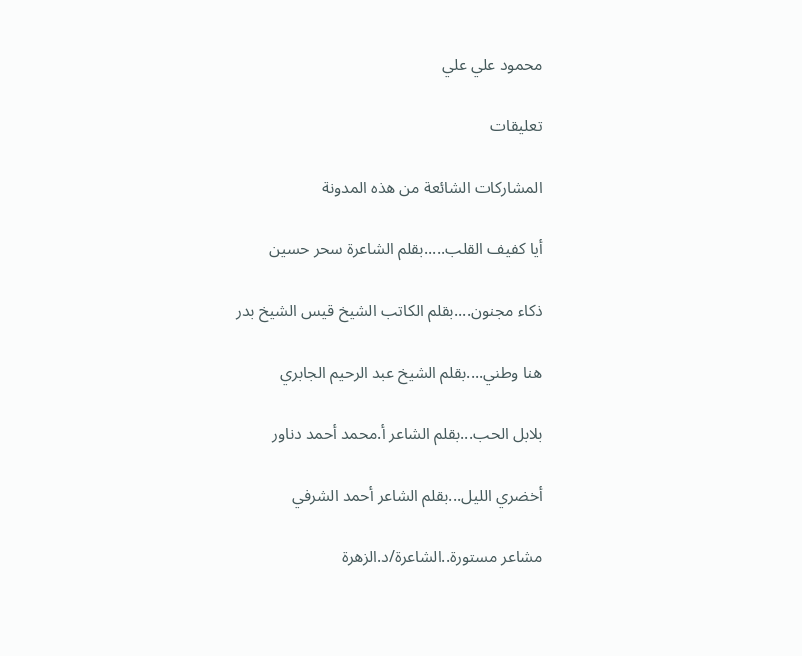محمود علي علي

تعليقات

المشاركات الشائعة من هذه المدونة

أيا كفيف القلب.....بقلم الشاعرة سحر حسين

ذكاء مجنون....بقلم الكاتب الشيخ قيس الشيخ بدر

هنا وطني....بقلم الشيخ عبد الرحيم الجابري

بلابل الحب...بقلم الشاعر أ.محمد أحمد دناور

أخضري الليل...بقلم الشاعر أحمد الشرفي

مشاعر مستورة..الشاعرة/د.الزهرة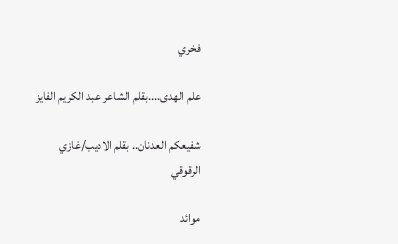فخري

علم الهدى....بقلم الشاعر عبد الكريم الفايز

شفيعكم العدنان.. بقلم الاديب/غازي الرقوقي

موائد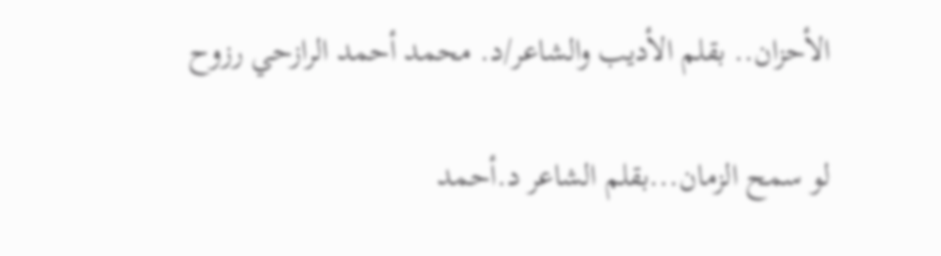الأحزان.. بقلم الأديب والشاعر/د. محمد أحمد الرازحي رزوح

لو سمح الزمان...بقلم الشاعر د.أحمد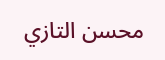محسن التازي